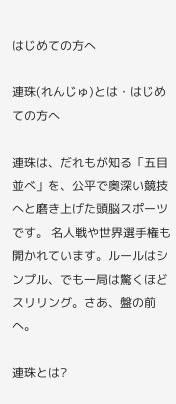はじめての方へ

連珠(れんじゅ)とは・はじめての方へ

連珠は、だれもが知る「五目並べ」を、公平で奥深い競技へと磨き上げた頭脳スポーツです。 名人戦や世界選手権も開かれています。ルールはシンプル、でも一局は驚くほどスリリング。さあ、盤の前へ。

連珠とは?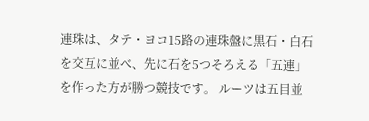連珠は、タテ・ヨコ15路の連珠盤に黒石・白石を交互に並べ、先に石を5つそろえる「五連」を作った方が勝つ競技です。 ルーツは五目並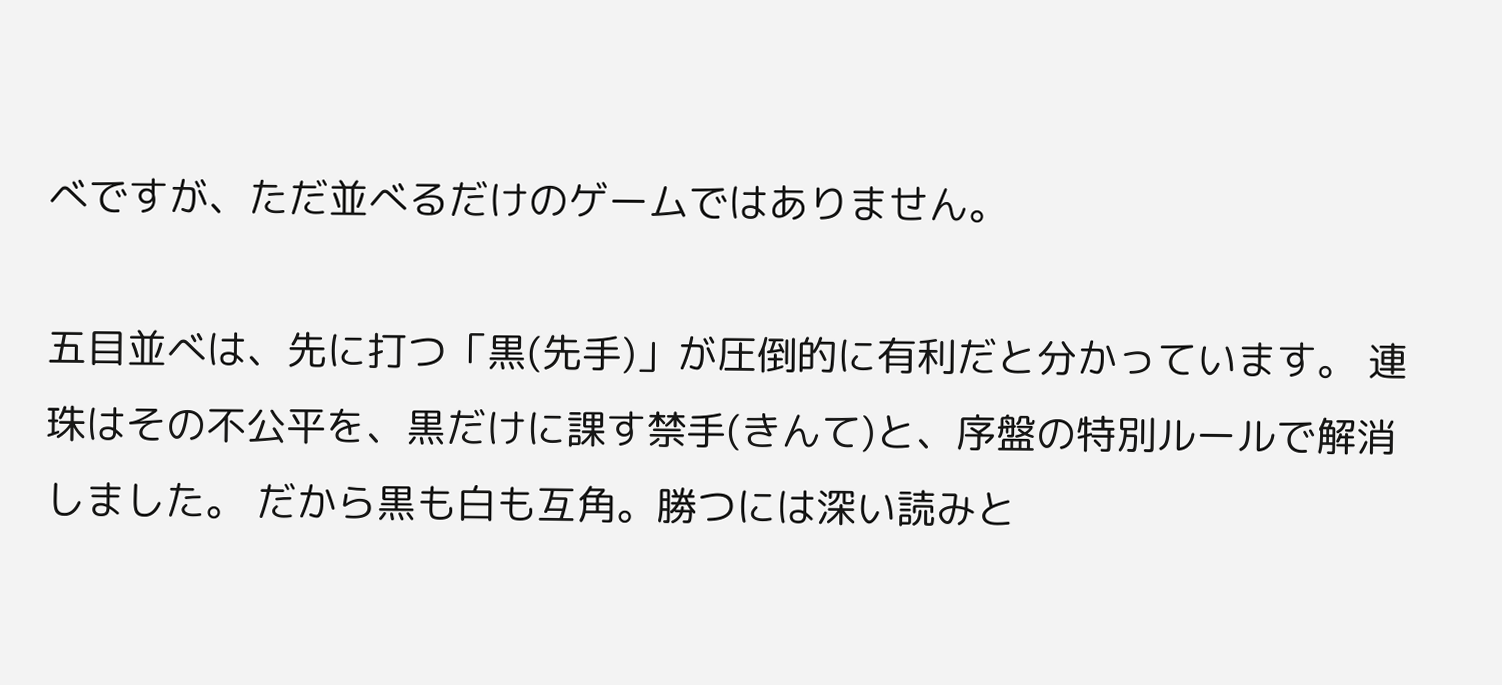べですが、ただ並べるだけのゲームではありません。

五目並べは、先に打つ「黒(先手)」が圧倒的に有利だと分かっています。 連珠はその不公平を、黒だけに課す禁手(きんて)と、序盤の特別ルールで解消しました。 だから黒も白も互角。勝つには深い読みと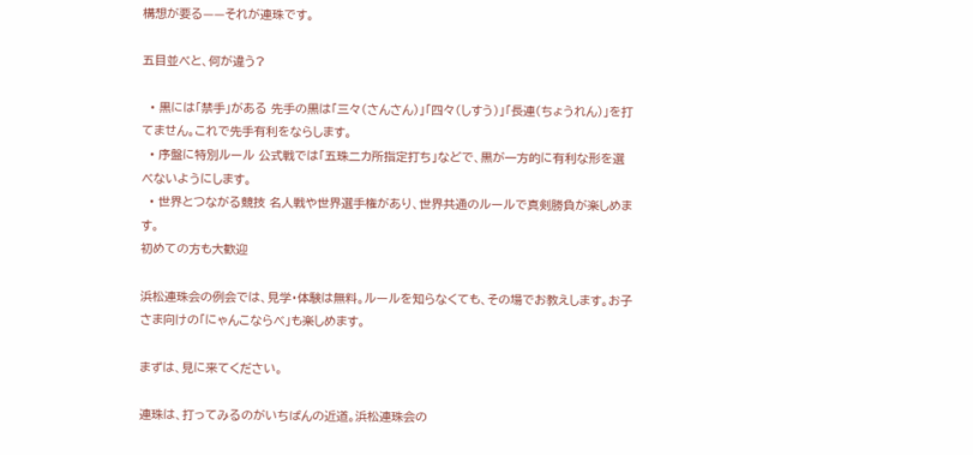構想が要る——それが連珠です。

五目並べと、何が違う?

  • 黒には「禁手」がある 先手の黒は「三々(さんさん)」「四々(しすう)」「長連(ちょうれん)」を打てません。これで先手有利をならします。
  • 序盤に特別ルール 公式戦では「五珠二カ所指定打ち」などで、黒が一方的に有利な形を選べないようにします。
  • 世界とつながる競技 名人戦や世界選手権があり、世界共通のルールで真剣勝負が楽しめます。
初めての方も大歓迎

浜松連珠会の例会では、見学・体験は無料。ルールを知らなくても、その場でお教えします。お子さま向けの「にゃんこならべ」も楽しめます。

まずは、見に来てください。

連珠は、打ってみるのがいちばんの近道。浜松連珠会の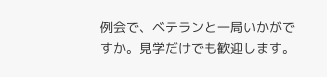例会で、ベテランと一局いかがですか。見学だけでも歓迎します。